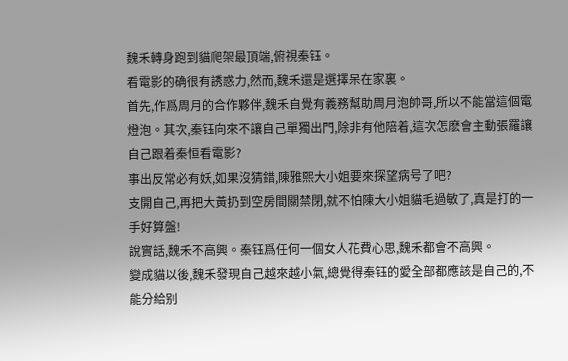魏禾轉身跑到貓爬架最頂端,俯視秦钰。
看電影的确很有誘惑力,然而,魏禾還是選擇呆在家裏。
首先,作爲周月的合作夥伴,魏禾自覺有義務幫助周月泡帥哥,所以不能當這個電燈泡。其次,秦钰向來不讓自己單獨出門,除非有他陪着,這次怎麽會主動張羅讓自己跟着秦恒看電影?
事出反常必有妖,如果沒猜錯,陳雅熙大小姐要來探望病号了吧?
支開自己,再把大黃扔到空房間關禁閉,就不怕陳大小姐貓毛過敏了,真是打的一手好算盤!
說實話,魏禾不高興。秦钰爲任何一個女人花費心思,魏禾都會不高興。
變成貓以後,魏禾發現自己越來越小氣,總覺得秦钰的愛全部都應該是自己的,不能分給别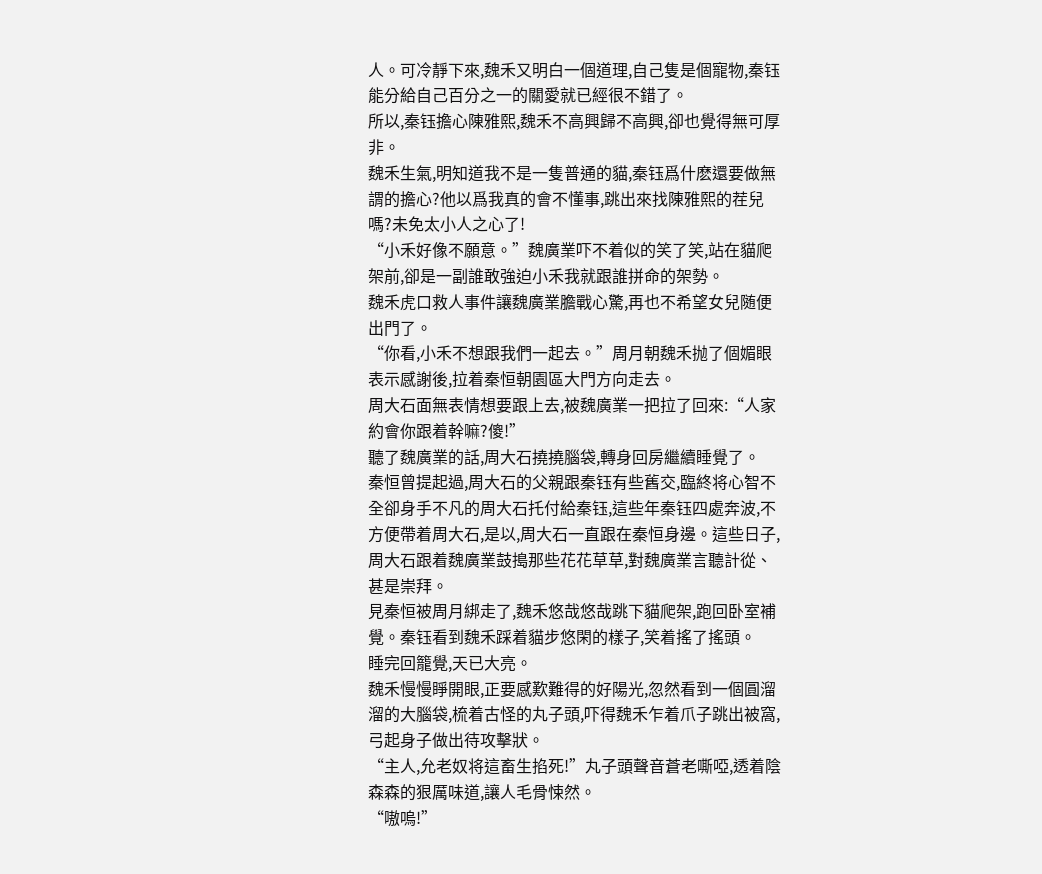人。可冷靜下來,魏禾又明白一個道理,自己隻是個寵物,秦钰能分給自己百分之一的關愛就已經很不錯了。
所以,秦钰擔心陳雅熙,魏禾不高興歸不高興,卻也覺得無可厚非。
魏禾生氣,明知道我不是一隻普通的貓,秦钰爲什麽還要做無謂的擔心?他以爲我真的會不懂事,跳出來找陳雅熙的茬兒嗎?未免太小人之心了!
“小禾好像不願意。”魏廣業吓不着似的笑了笑,站在貓爬架前,卻是一副誰敢強迫小禾我就跟誰拼命的架勢。
魏禾虎口救人事件讓魏廣業膽戰心驚,再也不希望女兒随便出門了。
“你看,小禾不想跟我們一起去。”周月朝魏禾抛了個媚眼表示感謝後,拉着秦恒朝園區大門方向走去。
周大石面無表情想要跟上去,被魏廣業一把拉了回來:“人家約會你跟着幹嘛?傻!”
聽了魏廣業的話,周大石撓撓腦袋,轉身回房繼續睡覺了。
秦恒曾提起過,周大石的父親跟秦钰有些舊交,臨終将心智不全卻身手不凡的周大石托付給秦钰,這些年秦钰四處奔波,不方便帶着周大石,是以,周大石一直跟在秦恒身邊。這些日子,周大石跟着魏廣業鼓搗那些花花草草,對魏廣業言聽計從、甚是崇拜。
見秦恒被周月綁走了,魏禾悠哉悠哉跳下貓爬架,跑回卧室補覺。秦钰看到魏禾踩着貓步悠閑的樣子,笑着搖了搖頭。
睡完回籠覺,天已大亮。
魏禾慢慢睜開眼,正要感歎難得的好陽光,忽然看到一個圓溜溜的大腦袋,梳着古怪的丸子頭,吓得魏禾乍着爪子跳出被窩,弓起身子做出待攻擊狀。
“主人,允老奴将這畜生掐死!”丸子頭聲音蒼老嘶啞,透着陰森森的狠厲味道,讓人毛骨悚然。
“嗷嗚!”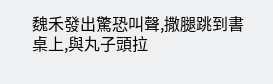魏禾發出驚恐叫聲,撒腿跳到書桌上,與丸子頭拉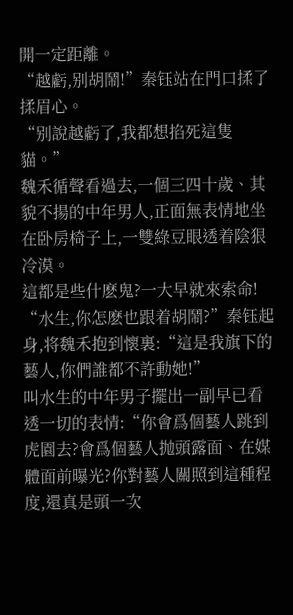開一定距離。
“越虧,别胡鬧!”秦钰站在門口揉了揉眉心。
“别說越虧了,我都想掐死這隻貓。”
魏禾循聲看過去,一個三四十歲、其貌不揚的中年男人,正面無表情地坐在卧房椅子上,一雙綠豆眼透着陰狠冷漠。
這都是些什麽鬼?一大早就來索命!
“水生,你怎麽也跟着胡鬧?”秦钰起身,将魏禾抱到懷裏:“這是我旗下的藝人,你們誰都不許動她!”
叫水生的中年男子擺出一副早已看透一切的表情:“你會爲個藝人跳到虎園去?會爲個藝人抛頭露面、在媒體面前曝光?你對藝人關照到這種程度,還真是頭一次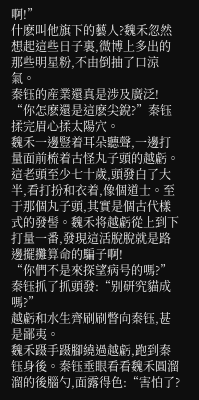啊!”
什麽叫他旗下的藝人?魏禾忽然想起這些日子裏,微博上多出的那些明星粉,不由倒抽了口涼氣。
秦钰的産業還真是涉及廣泛!
“你怎麽還是這麽尖銳?”秦钰揉完眉心揉太陽穴。
魏禾一邊豎着耳朵聽聲,一邊打量面前梳着古怪丸子頭的越虧。這老頭至少七十歲,頭發白了大半,看打扮和衣着,像個道士。至于那個丸子頭,其實是個古代樣式的發髻。魏禾将越虧從上到下打量一番,發現這活脫脫就是路邊擺攤算命的騙子啊!
“你們不是來探望病号的嗎?”秦钰抓了抓頭發:“别研究貓成嗎?”
越虧和水生齊刷刷瞥向秦钰,甚是鄙夷。
魏禾蹑手蹑腳繞過越虧,跑到秦钰身後。秦钰垂眼看看魏禾圓溜溜的後腦勺,面露得色:“害怕了?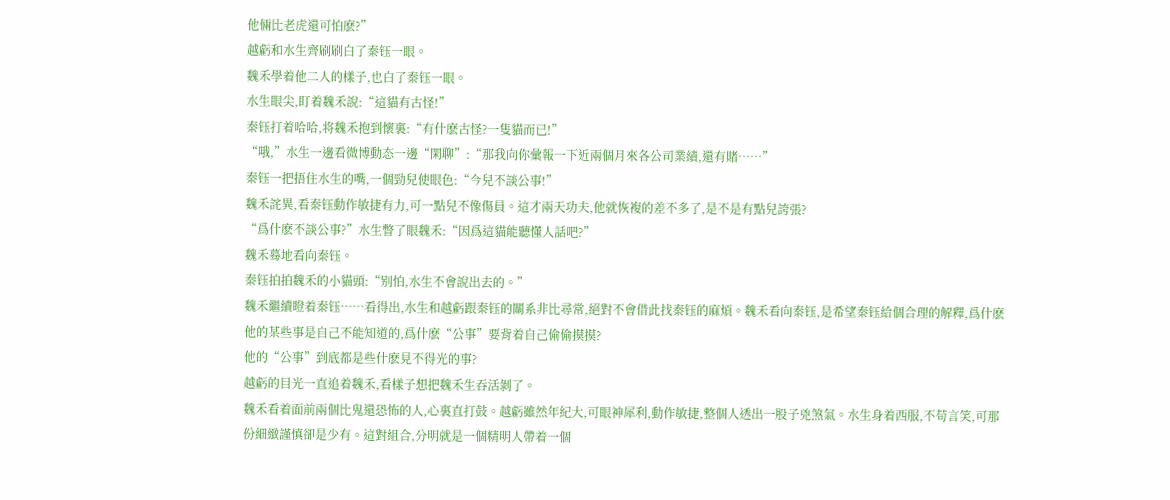他倆比老虎還可怕麽?”
越虧和水生齊刷刷白了秦钰一眼。
魏禾學着他二人的樣子,也白了秦钰一眼。
水生眼尖,盯着魏禾說:“這貓有古怪!”
秦钰打着哈哈,将魏禾抱到懷裏:“有什麽古怪?一隻貓而已!”
“哦,”水生一邊看微博動态一邊“閑聊”:“那我向你彙報一下近兩個月來各公司業績,還有賭……”
秦钰一把捂住水生的嘴,一個勁兒使眼色:“今兒不談公事!”
魏禾詫異,看秦钰動作敏捷有力,可一點兒不像傷員。這才兩天功夫,他就恢複的差不多了,是不是有點兒誇張?
“爲什麽不談公事?”水生瞥了眼魏禾:“因爲這貓能聽懂人話吧?”
魏禾蓦地看向秦钰。
秦钰拍拍魏禾的小貓頭:“别怕,水生不會說出去的。”
魏禾繼續瞪着秦钰……看得出,水生和越虧跟秦钰的關系非比尋常,絕對不會借此找秦钰的麻煩。魏禾看向秦钰,是希望秦钰給個合理的解釋,爲什麽他的某些事是自己不能知道的,爲什麽“公事”要背着自己偷偷摸摸?
他的“公事”到底都是些什麽見不得光的事?
越虧的目光一直追着魏禾,看樣子想把魏禾生吞活剝了。
魏禾看着面前兩個比鬼還恐怖的人,心裏直打鼓。越虧雖然年紀大,可眼神犀利,動作敏捷,整個人透出一股子兇煞氣。水生身着西服,不苟言笑,可那份細緻謹慎卻是少有。這對組合,分明就是一個精明人帶着一個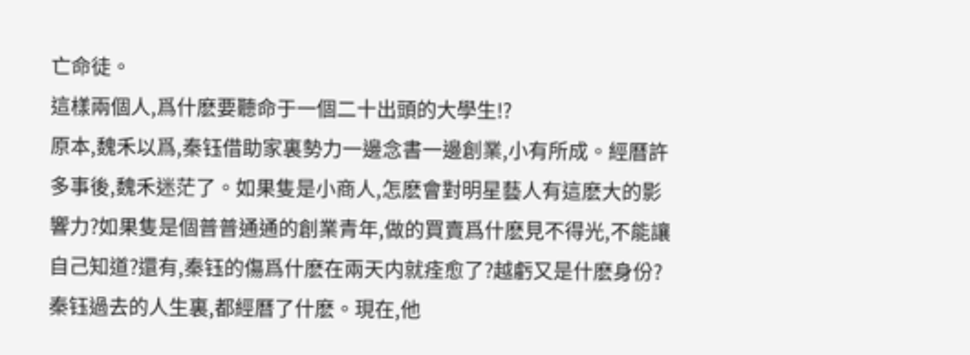亡命徒。
這樣兩個人,爲什麽要聽命于一個二十出頭的大學生!?
原本,魏禾以爲,秦钰借助家裏勢力一邊念書一邊創業,小有所成。經曆許多事後,魏禾迷茫了。如果隻是小商人,怎麽會對明星藝人有這麽大的影響力?如果隻是個普普通通的創業青年,做的買賣爲什麽見不得光,不能讓自己知道?還有,秦钰的傷爲什麽在兩天内就痊愈了?越虧又是什麽身份?
秦钰過去的人生裏,都經曆了什麽。現在,他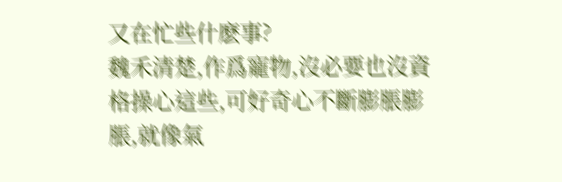又在忙些什麽事?
魏禾清楚,作爲寵物,沒必要也沒資格操心這些,可好奇心不斷膨脹膨脹,就像氣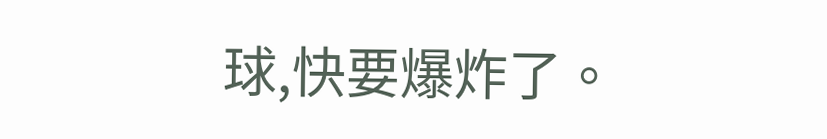球,快要爆炸了。